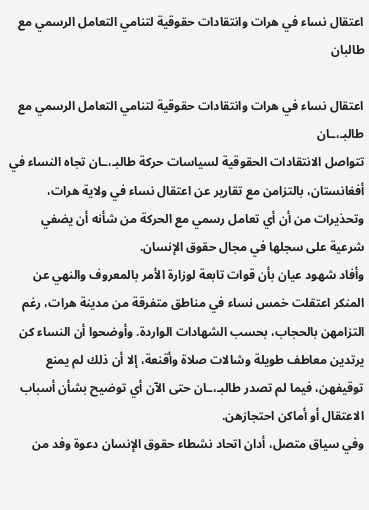اعتقال نساء في هرات وانتقادات حقوقية لتنامي التعامل الرسمي مع طالبان

اعتقال نساء في هرات وانتقادات حقوقية لتنامي التعامل الرسمي مع طالبـ،ـان
تتواصل الانتقادات الحقوقية لسياسات حركة طالبـ،ـان تجاه النساء في أفغانستان، بالتزامن مع تقارير عن اعتقال نساء في ولاية هرات، وتحذيرات من أن أي تعامل رسمي مع الحركة من شأنه أن يضفي شرعية على سجلها في مجال حقوق الإنسان.
وأفاد شهود عيان بأن قوات تابعة لوزارة الأمر بالمعروف والنهي عن المنكر اعتقلت خمس نساء في مناطق متفرقة من مدينة هرات، رغم التزامهن بالحجاب، بحسب الشهادات الواردة. وأوضحوا أن النساء كن يرتدين معاطف طويلة وشالات صلاة وأقنعة، إلا أن ذلك لم يمنع توقيفهن، فيما لم تصدر طالبـ،ـان حتى الآن أي توضيح بشأن أسباب الاعتقال أو أماكن احتجازهن.
وفي سياق متصل، أدان اتحاد نشطاء حقوق الإنسان دعوة وفد من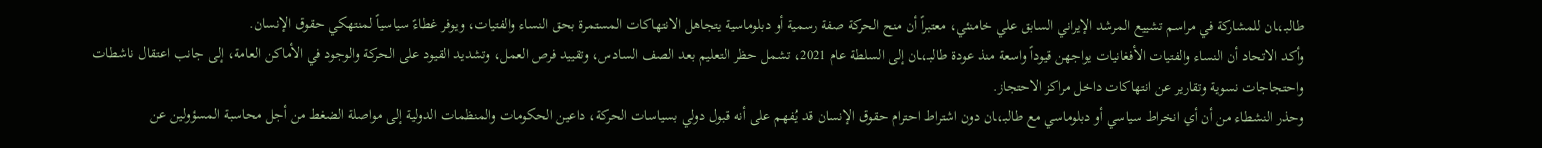طالبـ،ـان للمشاركة في مراسم تشييع المرشد الإيراني السابق علي خامنئي، معتبراً أن منح الحركة صفة رسمية أو دبلوماسية يتجاهل الانتهاكات المستمرة بحق النساء والفتيات، ويوفر غطاءً سياسياً لمنتهكي حقوق الإنسان.
وأكد الاتحاد أن النساء والفتيات الأفغانيات يواجهن قيوداً واسعة منذ عودة طالبـ،ـان إلى السلطة عام 2021، تشمل حظر التعليم بعد الصف السادس، وتقييد فرص العمل، وتشديد القيود على الحركة والوجود في الأماكن العامة، إلى جانب اعتقال ناشطات واحتجاجات نسوية وتقارير عن انتهاكات داخل مراكز الاحتجاز.
وحذر النشطاء من أن أي انخراط سياسي أو دبلوماسي مع طالبـ،ـان دون اشتراط احترام حقوق الإنسان قد يُفهم على أنه قبول دولي بسياسات الحركة، داعين الحكومات والمنظمات الدولية إلى مواصلة الضغط من أجل محاسبة المسؤولين عن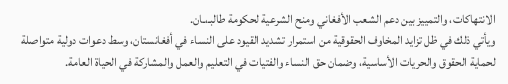الانتهاكات، والتمييز بين دعم الشعب الأفغاني ومنح الشرعية لحكومة طالبـ،ـان.
ويأتي ذلك في ظل تزايد المخاوف الحقوقية من استمرار تشديد القيود على النساء في أفغانستان، وسط دعوات دولية متواصلة لحماية الحقوق والحريات الأساسية، وضمان حق النساء والفتيات في التعليم والعمل والمشاركة في الحياة العامة.